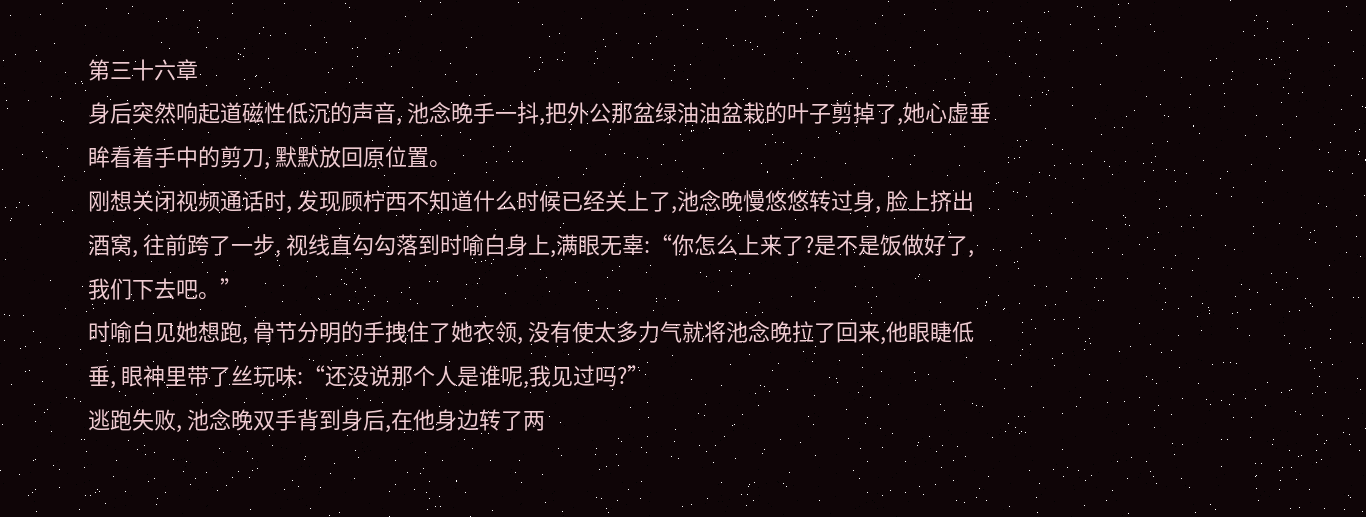第三十六章
身后突然响起道磁性低沉的声音, 池念晚手一抖,把外公那盆绿油油盆栽的叶子剪掉了,她心虚垂眸看着手中的剪刀, 默默放回原位置。
刚想关闭视频通话时, 发现顾柠西不知道什么时候已经关上了,池念晚慢悠悠转过身, 脸上挤出酒窝, 往前跨了一步, 视线直勾勾落到时喻白身上,满眼无辜:“你怎么上来了?是不是饭做好了,我们下去吧。”
时喻白见她想跑, 骨节分明的手拽住了她衣领, 没有使太多力气就将池念晚拉了回来,他眼睫低垂, 眼神里带了丝玩味:“还没说那个人是谁呢,我见过吗?”
逃跑失败, 池念晚双手背到身后,在他身边转了两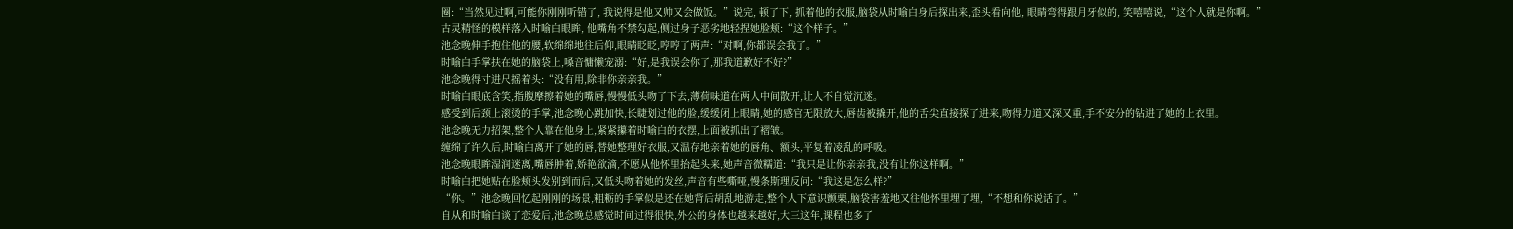圈:“当然见过啊,可能你刚刚听错了, 我说得是他又帅又会做饭。”说完, 顿了下, 抓着他的衣服,脑袋从时喻白身后探出来,歪头看向他, 眼睛弯得跟月牙似的, 笑嘻嘻说,“这个人就是你啊。”
古灵精怪的模样落入时喻白眼眸, 他嘴角不禁勾起,侧过身子恶劣地轻捏她脸颊:“这个样子。”
池念晚伸手抱住他的腰,软绵绵地往后仰,眼睛眨眨,哼哼了两声:“对啊,你都误会我了。”
时喻白手掌扶在她的脑袋上,嗓音慵懒宠溺:“好,是我误会你了,那我道歉好不好?”
池念晚得寸进尺摇着头:“没有用,除非你亲亲我。”
时喻白眼底含笑,指腹摩擦着她的嘴唇,慢慢低头吻了下去,薄荷味道在两人中间散开,让人不自觉沉迷。
感受到后颈上滚烫的手掌,池念晚心跳加快,长睫划过他的脸,缓缓闭上眼睛,她的感官无限放大,唇齿被撬开,他的舌尖直接探了进来,吻得力道又深又重,手不安分的钻进了她的上衣里。
池念晚无力招架,整个人靠在他身上,紧紧攥着时喻白的衣摆,上面被抓出了褶皱。
缠绵了许久后,时喻白离开了她的唇,替她整理好衣服,又温存地亲着她的唇角、额头,平复着凌乱的呼吸。
池念晚眼眸湿润迷离,嘴唇肿着,娇艳欲滴,不愿从他怀里抬起头来,她声音微糯道:“我只是让你亲亲我,没有让你这样啊。”
时喻白把她贴在脸颊头发别到而后,又低头吻着她的发丝,声音有些嘶哑,慢条斯理反问:“我这是怎么样?”
“你。”池念晚回忆起刚刚的场景,粗粝的手掌似是还在她背后胡乱地游走,整个人下意识颤栗,脑袋害羞地又往他怀里埋了埋,“不想和你说话了。”
自从和时喻白谈了恋爱后,池念晚总感觉时间过得很快,外公的身体也越来越好,大三这年,课程也多了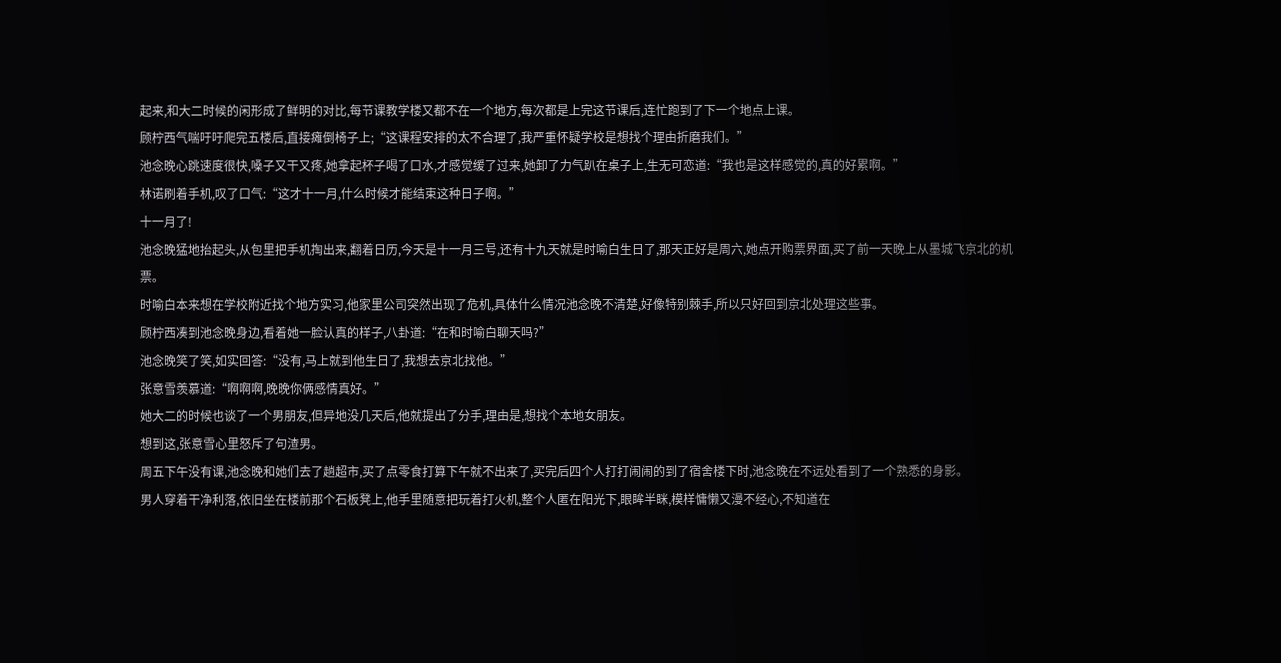起来,和大二时候的闲形成了鲜明的对比,每节课教学楼又都不在一个地方,每次都是上完这节课后,连忙跑到了下一个地点上课。
顾柠西气喘吁吁爬完五楼后,直接瘫倒椅子上;“这课程安排的太不合理了,我严重怀疑学校是想找个理由折磨我们。”
池念晚心跳速度很快,嗓子又干又疼,她拿起杯子喝了口水,才感觉缓了过来,她卸了力气趴在桌子上,生无可恋道:“我也是这样感觉的,真的好累啊。”
林诺刷着手机,叹了口气:“这才十一月,什么时候才能结束这种日子啊。”
十一月了!
池念晚猛地抬起头,从包里把手机掏出来,翻着日历,今天是十一月三号,还有十九天就是时喻白生日了,那天正好是周六,她点开购票界面,买了前一天晚上从墨城飞京北的机票。
时喻白本来想在学校附近找个地方实习,他家里公司突然出现了危机,具体什么情况池念晚不清楚,好像特别棘手,所以只好回到京北处理这些事。
顾柠西凑到池念晚身边,看着她一脸认真的样子,八卦道:“在和时喻白聊天吗?”
池念晚笑了笑,如实回答:“没有,马上就到他生日了,我想去京北找他。”
张意雪羡慕道:“啊啊啊,晚晚你俩感情真好。”
她大二的时候也谈了一个男朋友,但异地没几天后,他就提出了分手,理由是,想找个本地女朋友。
想到这,张意雪心里怒斥了句渣男。
周五下午没有课,池念晚和她们去了趟超市,买了点零食打算下午就不出来了,买完后四个人打打闹闹的到了宿舍楼下时,池念晚在不远处看到了一个熟悉的身影。
男人穿着干净利落,依旧坐在楼前那个石板凳上,他手里随意把玩着打火机,整个人匿在阳光下,眼眸半眯,模样慵懒又漫不经心,不知道在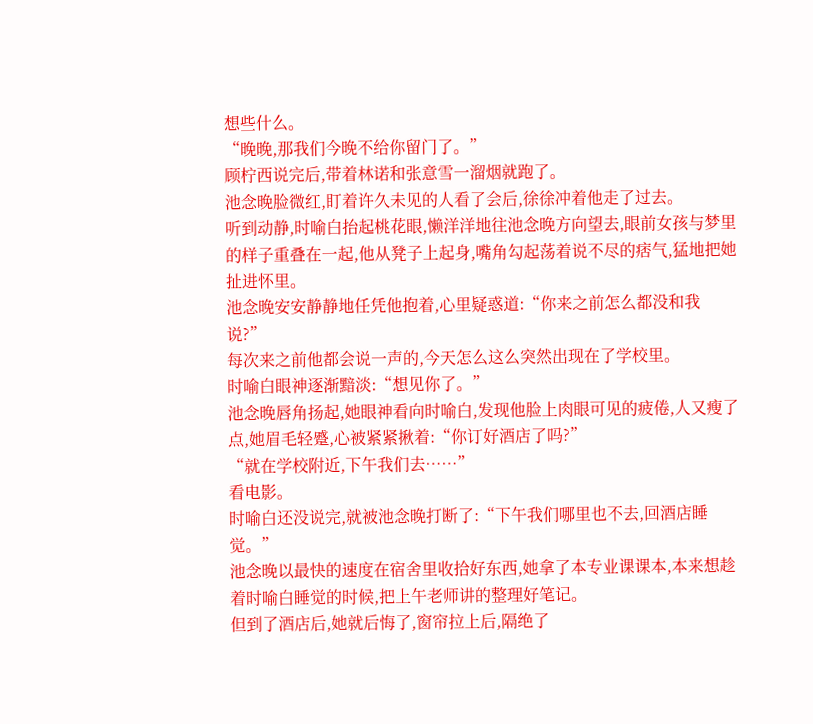想些什么。
“晚晚,那我们今晚不给你留门了。”
顾柠西说完后,带着林诺和张意雪一溜烟就跑了。
池念晚脸微红,盯着许久未见的人看了会后,徐徐冲着他走了过去。
听到动静,时喻白抬起桃花眼,懒洋洋地往池念晚方向望去,眼前女孩与梦里的样子重叠在一起,他从凳子上起身,嘴角勾起荡着说不尽的痞气,猛地把她扯进怀里。
池念晚安安静静地任凭他抱着,心里疑惑道:“你来之前怎么都没和我说?”
每次来之前他都会说一声的,今天怎么这么突然出现在了学校里。
时喻白眼神逐渐黯淡:“想见你了。”
池念晚唇角扬起,她眼神看向时喻白,发现他脸上肉眼可见的疲倦,人又瘦了点,她眉毛轻蹙,心被紧紧揪着:“你订好酒店了吗?”
“就在学校附近,下午我们去……”
看电影。
时喻白还没说完,就被池念晚打断了:“下午我们哪里也不去,回酒店睡觉。”
池念晚以最快的速度在宿舍里收拾好东西,她拿了本专业课课本,本来想趁着时喻白睡觉的时候,把上午老师讲的整理好笔记。
但到了酒店后,她就后悔了,窗帘拉上后,隔绝了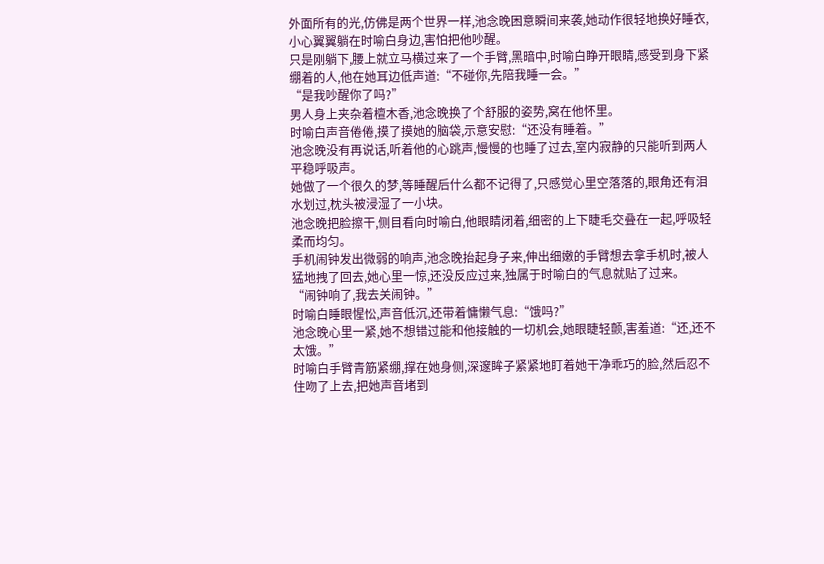外面所有的光,仿佛是两个世界一样,池念晚困意瞬间来袭,她动作很轻地换好睡衣,小心翼翼躺在时喻白身边,害怕把他吵醒。
只是刚躺下,腰上就立马横过来了一个手臂,黑暗中,时喻白睁开眼睛,感受到身下紧绷着的人,他在她耳边低声道:“不碰你,先陪我睡一会。”
“是我吵醒你了吗?”
男人身上夹杂着檀木香,池念晚换了个舒服的姿势,窝在他怀里。
时喻白声音倦倦,摸了摸她的脑袋,示意安慰:“还没有睡着。”
池念晚没有再说话,听着他的心跳声,慢慢的也睡了过去,室内寂静的只能听到两人平稳呼吸声。
她做了一个很久的梦,等睡醒后什么都不记得了,只感觉心里空落落的,眼角还有泪水划过,枕头被浸湿了一小块。
池念晚把脸擦干,侧目看向时喻白,他眼睛闭着,细密的上下睫毛交叠在一起,呼吸轻柔而均匀。
手机闹钟发出微弱的响声,池念晚抬起身子来,伸出细嫩的手臂想去拿手机时,被人猛地拽了回去,她心里一惊,还没反应过来,独属于时喻白的气息就贴了过来。
“闹钟响了,我去关闹钟。”
时喻白睡眼惺忪,声音低沉,还带着慵懒气息:“饿吗?”
池念晚心里一紧,她不想错过能和他接触的一切机会,她眼睫轻颤,害羞道:“还,还不太饿。”
时喻白手臂青筋紧绷,撑在她身侧,深邃眸子紧紧地盯着她干净乖巧的脸,然后忍不住吻了上去,把她声音堵到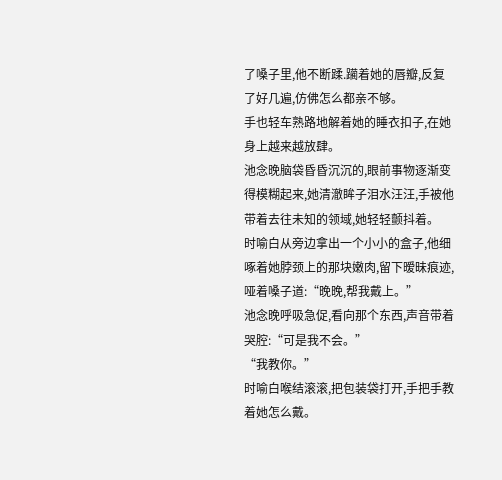了嗓子里,他不断蹂.躏着她的唇瓣,反复了好几遍,仿佛怎么都亲不够。
手也轻车熟路地解着她的睡衣扣子,在她身上越来越放肆。
池念晚脑袋昏昏沉沉的,眼前事物逐渐变得模糊起来,她清澈眸子泪水汪汪,手被他带着去往未知的领域,她轻轻颤抖着。
时喻白从旁边拿出一个小小的盒子,他细啄着她脖颈上的那块嫩肉,留下暧昧痕迹,哑着嗓子道:“晚晚,帮我戴上。”
池念晚呼吸急促,看向那个东西,声音带着哭腔:“可是我不会。”
“我教你。”
时喻白喉结滚滚,把包装袋打开,手把手教着她怎么戴。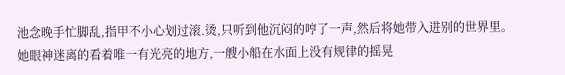池念晚手忙脚乱,指甲不小心划过滚.烫,只听到他沉闷的哼了一声,然后将她带入进别的世界里。
她眼神迷离的看着唯一有光亮的地方,一艘小船在水面上没有规律的摇晃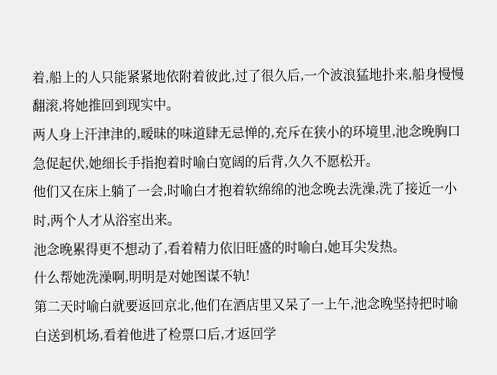着,船上的人只能紧紧地依附着彼此,过了很久后,一个波浪猛地扑来,船身慢慢翻滚,将她推回到现实中。
两人身上汗津津的,暧昧的味道肆无忌惮的,充斥在狭小的环境里,池念晚胸口急促起伏,她细长手指抱着时喻白宽阔的后背,久久不愿松开。
他们又在床上躺了一会,时喻白才抱着软绵绵的池念晚去洗澡,洗了接近一小时,两个人才从浴室出来。
池念晚累得更不想动了,看着精力依旧旺盛的时喻白,她耳尖发热。
什么帮她洗澡啊,明明是对她图谋不轨!
第二天时喻白就要返回京北,他们在酒店里又呆了一上午,池念晚坚持把时喻白送到机场,看着他进了检票口后,才返回学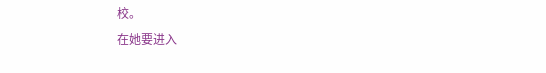校。
在她要进入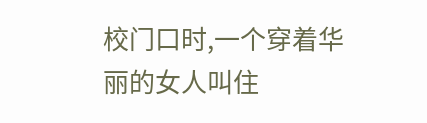校门口时,一个穿着华丽的女人叫住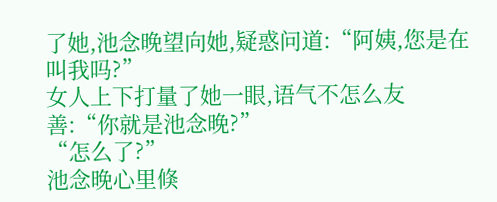了她,池念晚望向她,疑惑问道:“阿姨,您是在叫我吗?”
女人上下打量了她一眼,语气不怎么友善:“你就是池念晚?”
“怎么了?”
池念晚心里倏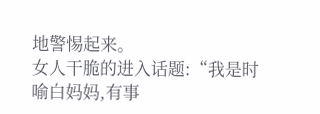地警惕起来。
女人干脆的进入话题:“我是时喻白妈妈,有事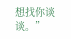想找你谈谈。”